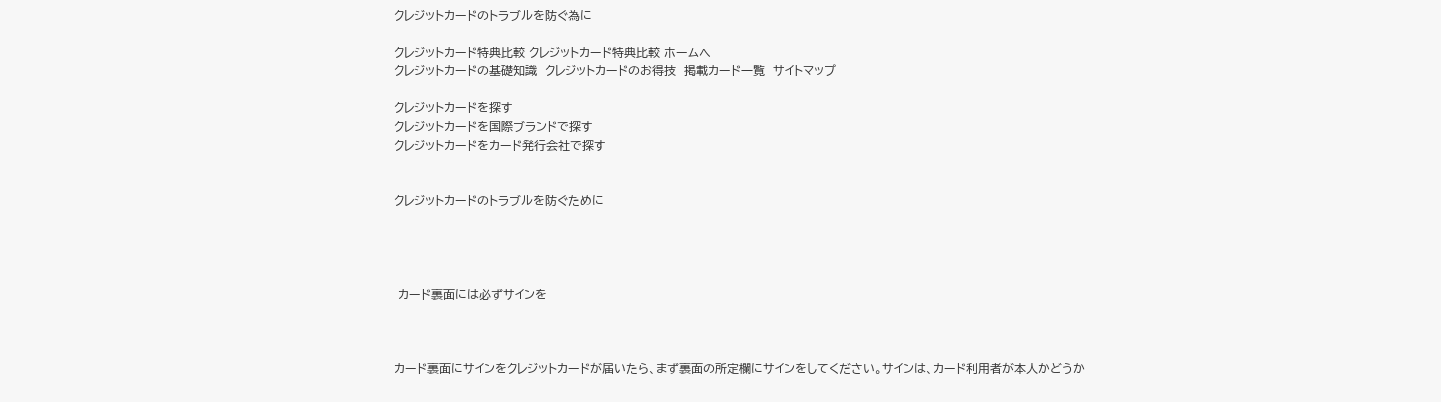クレジットカードのトラブルを防ぐ為に

クレジットカード特典比較 クレジットカード特典比較 ホームへ
クレジットカードの基礎知識  クレジットカードのお得技  掲載カード一覧  サイトマップ

クレジットカードを探す
クレジットカードを国際ブランドで探す
クレジットカードをカード発行会社で探す


クレジットカードのトラブルを防ぐために




 カード裏面には必ずサインを



カード裏面にサインをクレジットカードが届いたら、まず裏面の所定欄にサインをしてください。サインは、カード利用者が本人かどうか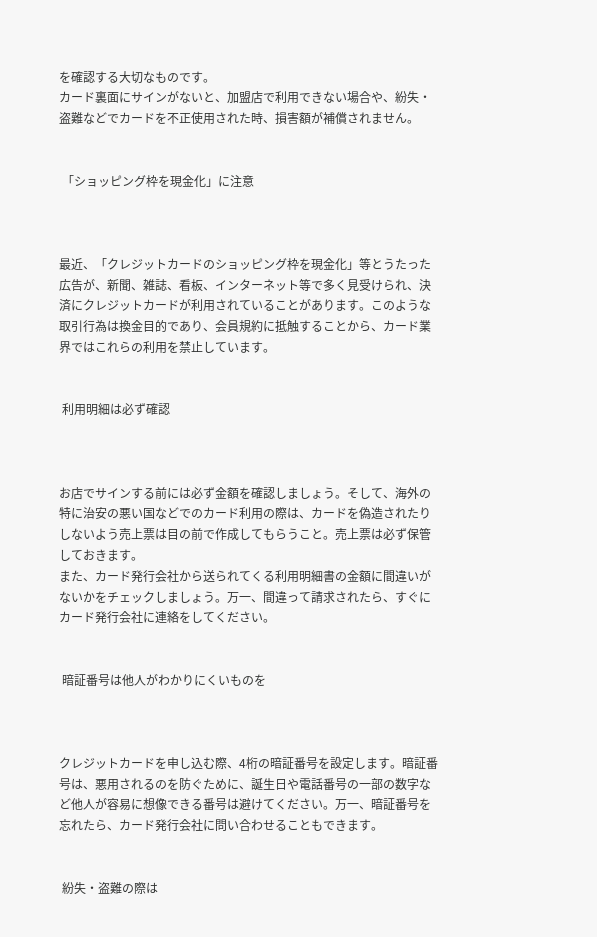を確認する大切なものです。
カード裏面にサインがないと、加盟店で利用できない場合や、紛失・盗難などでカードを不正使用された時、損害額が補償されません。


 「ショッピング枠を現金化」に注意



最近、「クレジットカードのショッピング枠を現金化」等とうたった広告が、新聞、雑誌、看板、インターネット等で多く見受けられ、決済にクレジットカードが利用されていることがあります。このような取引行為は換金目的であり、会員規約に抵触することから、カード業界ではこれらの利用を禁止しています。


 利用明細は必ず確認



お店でサインする前には必ず金額を確認しましょう。そして、海外の特に治安の悪い国などでのカード利用の際は、カードを偽造されたりしないよう売上票は目の前で作成してもらうこと。売上票は必ず保管しておきます。
また、カード発行会社から送られてくる利用明細書の金額に間違いがないかをチェックしましょう。万一、間違って請求されたら、すぐにカード発行会社に連絡をしてください。


 暗証番号は他人がわかりにくいものを



クレジットカードを申し込む際、4桁の暗証番号を設定します。暗証番号は、悪用されるのを防ぐために、誕生日や電話番号の一部の数字など他人が容易に想像できる番号は避けてください。万一、暗証番号を忘れたら、カード発行会社に問い合わせることもできます。


 紛失・盗難の際は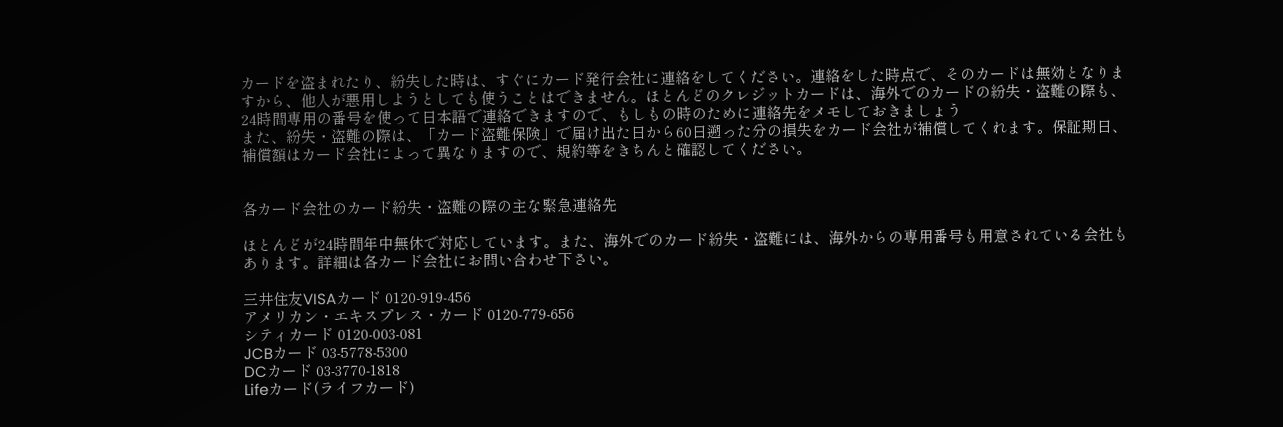カードを盗まれたり、紛失した時は、すぐにカード発行会社に連絡をしてください。連絡をした時点で、そのカードは無効となりますから、他人が悪用しようとしても使うことはできません。ほとんどのクレジットカードは、海外でのカードの紛失・盗難の際も、24時間専用の番号を使って日本語で連絡できますので、もしもの時のために連絡先をメモしておきましょう
また、紛失・盗難の際は、「カード盗難保険」で届け出た日から60日遡った分の損失をカード会社が補償してくれます。保証期日、補償額はカード会社によって異なりますので、規約等をきちんと確認してください。


各カード会社のカード紛失・盗難の際の主な緊急連絡先

ほとんどが24時間年中無休で対応しています。また、海外でのカード紛失・盗難には、海外からの専用番号も用意されている会社もあります。詳細は各カード会社にお問い合わせ下さい。

三井住友VISAカード 0120-919-456
アメリカン・エキスプレス・カード 0120-779-656
シティカード 0120-003-081
JCBカード 03-5778-5300
DCカード 03-3770-1818
Lifeカード(ライフカード)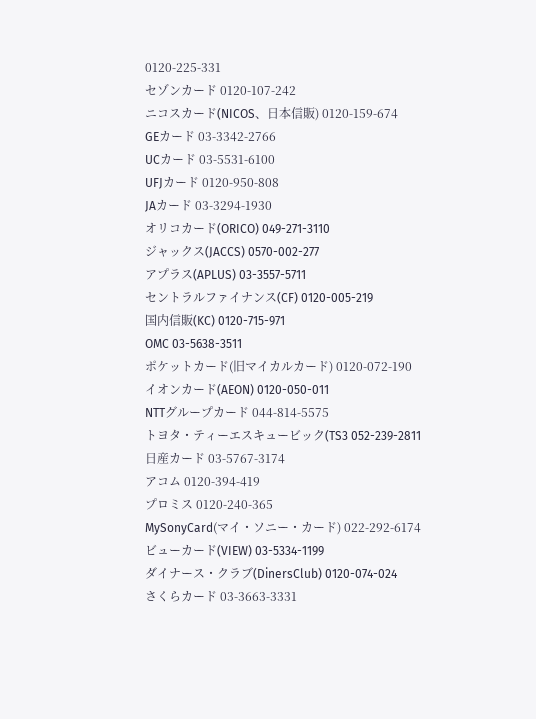0120-225-331
セゾンカード 0120-107-242
ニコスカード(NICOS、日本信販) 0120-159-674
GEカード 03-3342-2766
UCカード 03-5531-6100
UFJカード 0120-950-808
JAカード 03-3294-1930
オリコカード(ORICO) 049-271-3110
ジャックス(JACCS) 0570-002-277
アプラス(APLUS) 03-3557-5711
セントラルファイナンス(CF) 0120-005-219
国内信販(KC) 0120-715-971
OMC 03-5638-3511
ポケットカード(旧マイカルカード) 0120-072-190
イオンカード(AEON) 0120-050-011
NTTグループカード 044-814-5575
トヨタ・ティーエスキュービック(TS3 052-239-2811
日産カード 03-5767-3174
アコム 0120-394-419
プロミス 0120-240-365
MySonyCard(マイ・ソニー・カード) 022-292-6174
ビューカード(VIEW) 03-5334-1199
ダイナース・クラブ(DinersClub) 0120-074-024
さくらカード 03-3663-3331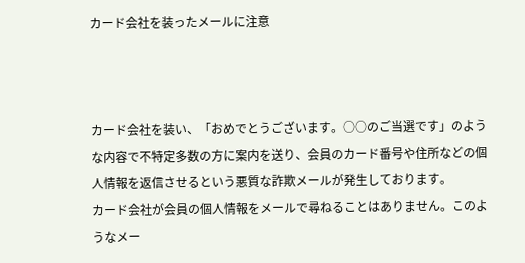カード会社を装ったメールに注意



カード会社を装い、「おめでとうございます。○○のご当選です」のような内容で不特定多数の方に案内を送り、会員のカード番号や住所などの個人情報を返信させるという悪質な詐欺メールが発生しております。
カード会社が会員の個人情報をメールで尋ねることはありません。このようなメー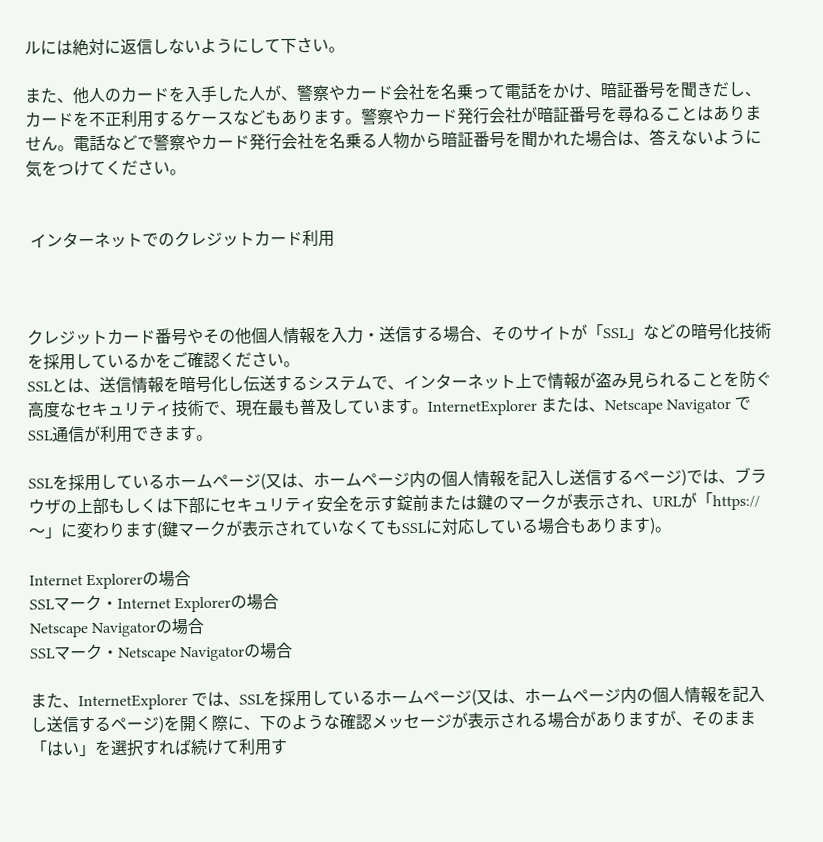ルには絶対に返信しないようにして下さい。

また、他人のカードを入手した人が、警察やカード会社を名乗って電話をかけ、暗証番号を聞きだし、カードを不正利用するケースなどもあります。警察やカード発行会社が暗証番号を尋ねることはありません。電話などで警察やカード発行会社を名乗る人物から暗証番号を聞かれた場合は、答えないように気をつけてください。


 インターネットでのクレジットカード利用



クレジットカード番号やその他個人情報を入力・送信する場合、そのサイトが「SSL」などの暗号化技術を採用しているかをご確認ください。
SSLとは、送信情報を暗号化し伝送するシステムで、インターネット上で情報が盗み見られることを防ぐ高度なセキュリティ技術で、現在最も普及しています。InternetExplorer または、Netscape Navigator でSSL通信が利用できます。

SSLを採用しているホームページ(又は、ホームページ内の個人情報を記入し送信するページ)では、ブラウザの上部もしくは下部にセキュリティ安全を示す錠前または鍵のマークが表示され、URLが「https://〜」に変わります(鍵マークが表示されていなくてもSSLに対応している場合もあります)。

Internet Explorerの場合
SSLマーク・Internet Explorerの場合
Netscape Navigatorの場合
SSLマーク・Netscape Navigatorの場合

また、InternetExplorer では、SSLを採用しているホームページ(又は、ホームページ内の個人情報を記入し送信するページ)を開く際に、下のような確認メッセージが表示される場合がありますが、そのまま「はい」を選択すれば続けて利用す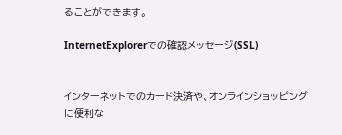ることができます。

InternetExplorerでの確認メッセージ(SSL)


インターネットでのカード決済や、オンラインショッピングに便利な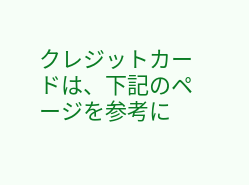クレジットカードは、下記のページを参考に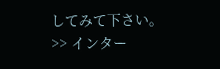してみて下さい。
>> インター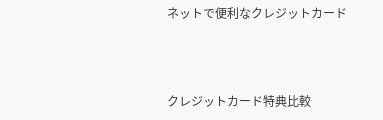ネットで便利なクレジットカード



クレジットカード特典比較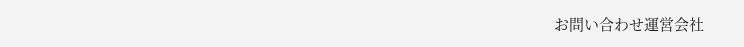お問い合わせ運営会社